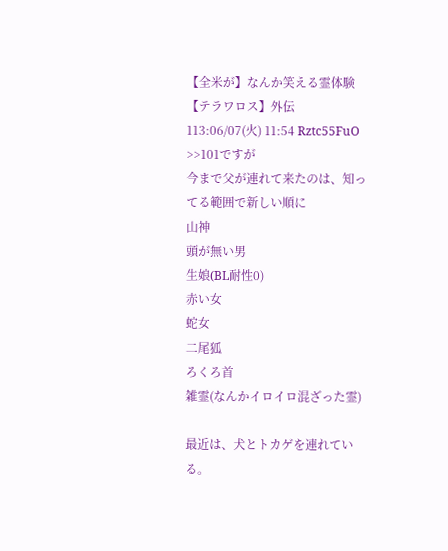【全米が】なんか笑える霊体験【テラワロス】外伝
113:06/07(火) 11:54 Rztc55FuO
>>101ですが
今まで父が連れて来たのは、知ってる範囲で新しい順に
山神
頭が無い男
生娘(BL耐性0)
赤い女
蛇女
二尾狐
ろくろ首
雑霊(なんかイロイロ混ざった霊)

最近は、犬とトカゲを連れている。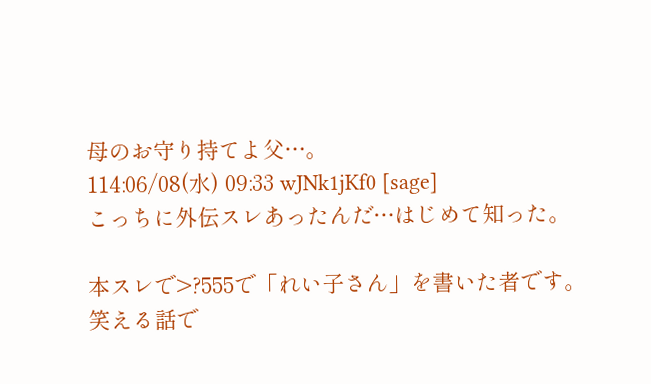母のお守り持てよ父…。
114:06/08(水) 09:33 wJNk1jKf0 [sage]
こっちに外伝スレあったんだ…はじめて知った。

本スレで>?555で「れい子さん」を書いた者です。
笑える話で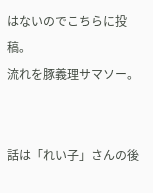はないのでこちらに投稿。
流れを豚義理サマソー。


話は「れい子」さんの後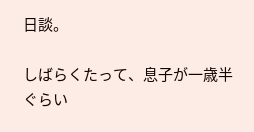日談。

しばらくたって、息子が一歳半ぐらい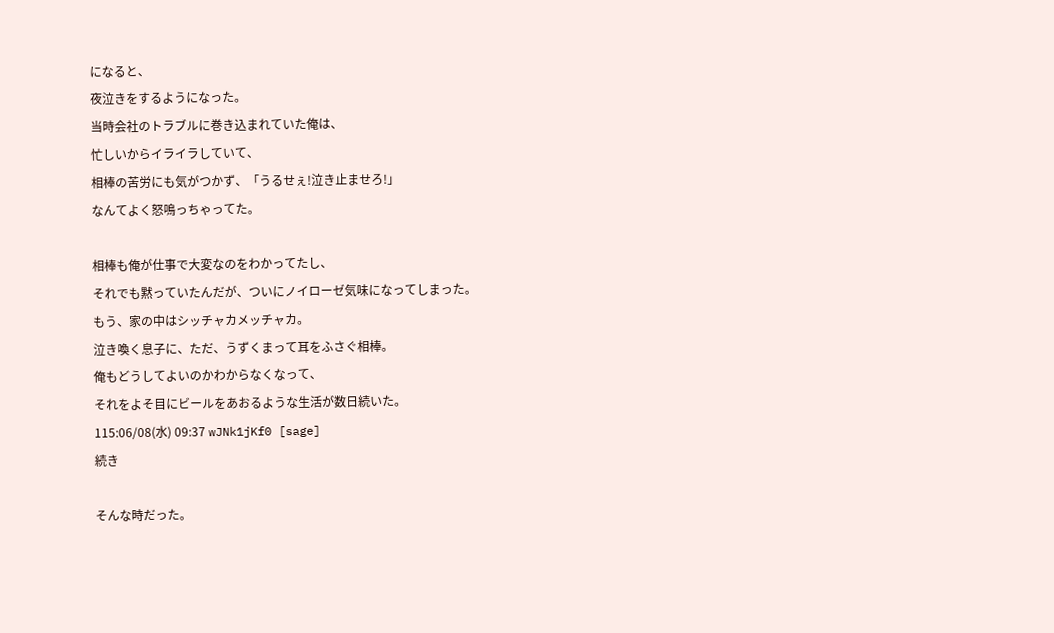になると、
夜泣きをするようになった。
当時会社のトラブルに巻き込まれていた俺は、
忙しいからイライラしていて、
相棒の苦労にも気がつかず、「うるせぇ!泣き止ませろ!」
なんてよく怒鳴っちゃってた。

相棒も俺が仕事で大変なのをわかってたし、
それでも黙っていたんだが、ついにノイローゼ気味になってしまった。
もう、家の中はシッチャカメッチャカ。
泣き喚く息子に、ただ、うずくまって耳をふさぐ相棒。
俺もどうしてよいのかわからなくなって、
それをよそ目にビールをあおるような生活が数日続いた。
115:06/08(水) 09:37 wJNk1jKf0 [sage]
続き

そんな時だった。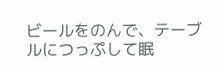ビールをのんで、テーブルにつっぷして眠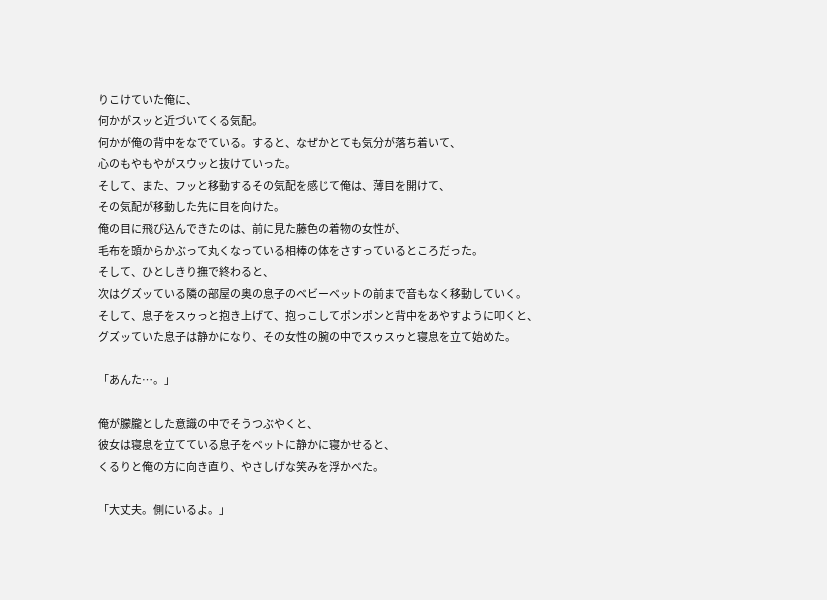りこけていた俺に、
何かがスッと近づいてくる気配。
何かが俺の背中をなでている。すると、なぜかとても気分が落ち着いて、
心のもやもやがスウッと抜けていった。
そして、また、フッと移動するその気配を感じて俺は、薄目を開けて、
その気配が移動した先に目を向けた。
俺の目に飛び込んできたのは、前に見た藤色の着物の女性が、
毛布を頭からかぶって丸くなっている相棒の体をさすっているところだった。
そして、ひとしきり撫で終わると、
次はグズッている隣の部屋の奥の息子のベビーベットの前まで音もなく移動していく。
そして、息子をスゥっと抱き上げて、抱っこしてポンポンと背中をあやすように叩くと、
グズッていた息子は静かになり、その女性の腕の中でスゥスゥと寝息を立て始めた。

「あんた…。」

俺が朦朧とした意識の中でそうつぶやくと、
彼女は寝息を立てている息子をベットに静かに寝かせると、
くるりと俺の方に向き直り、やさしげな笑みを浮かべた。

「大丈夫。側にいるよ。」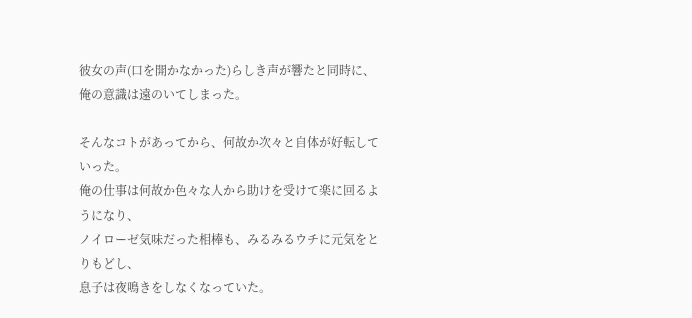彼女の声(口を開かなかった)らしき声が響たと同時に、
俺の意識は遠のいてしまった。

そんなコトがあってから、何故か次々と自体が好転していった。
俺の仕事は何故か色々な人から助けを受けて楽に回るようになり、
ノイローゼ気味だった相棒も、みるみるウチに元気をとりもどし、
息子は夜鳴きをしなくなっていた。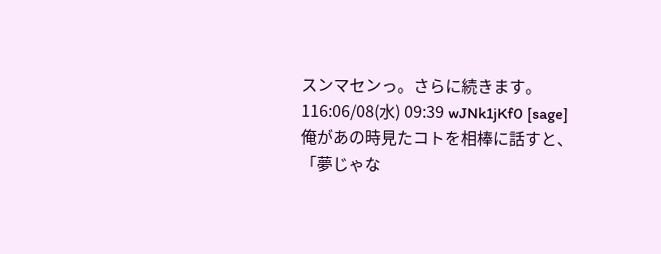スンマセンっ。さらに続きます。
116:06/08(水) 09:39 wJNk1jKf0 [sage]
俺があの時見たコトを相棒に話すと、
「夢じゃな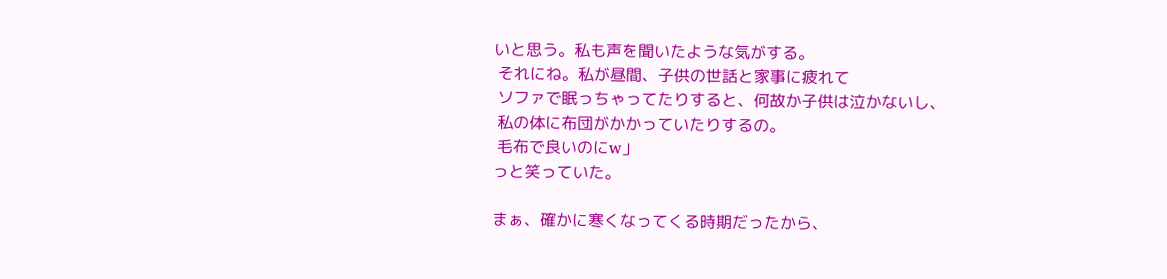いと思う。私も声を聞いたような気がする。
 それにね。私が昼間、子供の世話と家事に疲れて
 ソファで眠っちゃってたりすると、何故か子供は泣かないし、
 私の体に布団がかかっていたりするの。
 毛布で良いのにw」
っと笑っていた。

まぁ、確かに寒くなってくる時期だったから、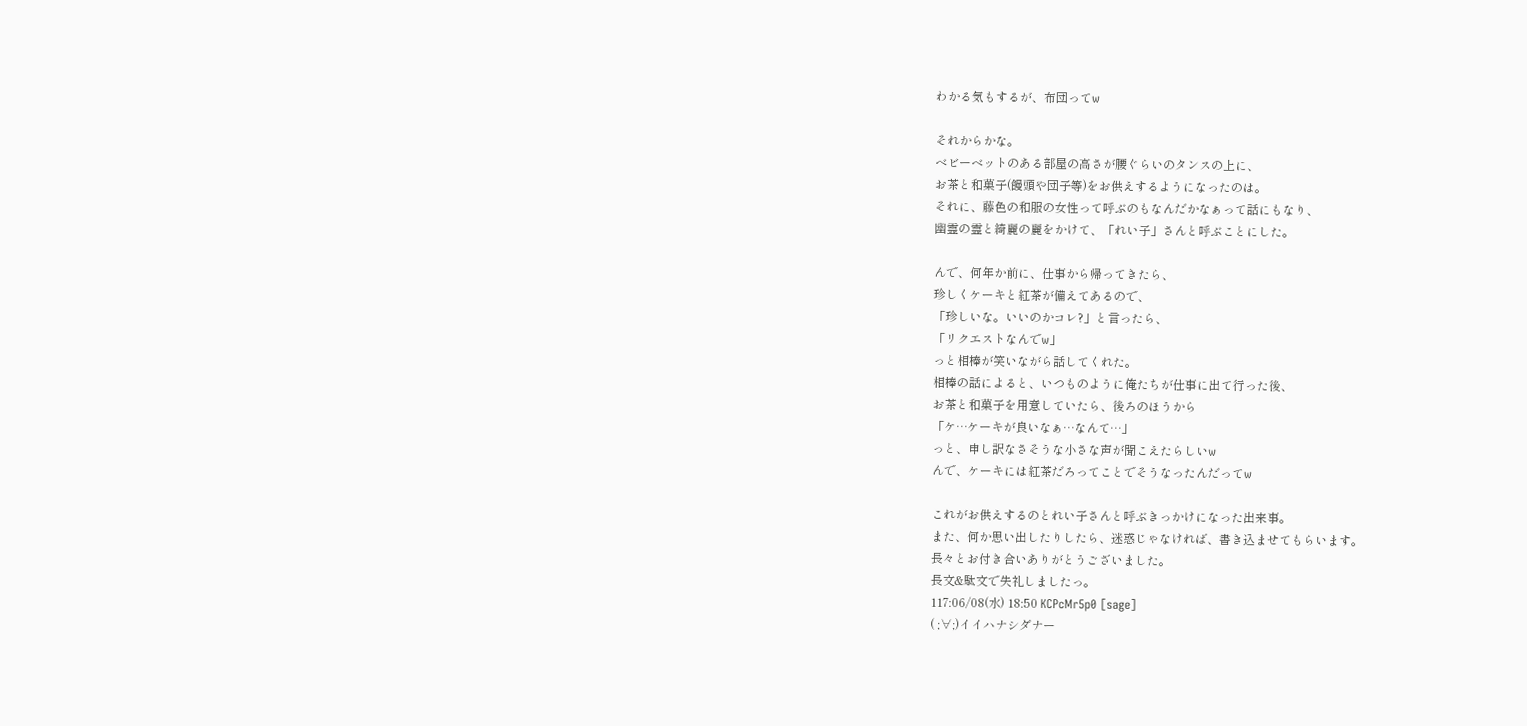わかる気もするが、布団ってw

それからかな。
ベビーベットのある部屋の高さが腰ぐらいのタンスの上に、
お茶と和菓子(饅頭や団子等)をお供えするようになったのは。
それに、藤色の和服の女性って呼ぶのもなんだかなぁって話にもなり、
幽霊の霊と綺麗の麗をかけて、「れい子」さんと呼ぶことにした。

んで、何年か前に、仕事から帰ってきたら、
珍しくケーキと紅茶が備えてあるので、
「珍しいな。いいのかコレ?」と言ったら、
「リクエストなんでw」
っと相棒が笑いながら話してくれた。
相棒の話によると、いつものように俺たちが仕事に出て行った後、
お茶と和菓子を用意していたら、後ろのほうから
「ケ…ケーキが良いなぁ…なんて…」
っと、申し訳なさそうな小さな声が聞こえたらしいw
んで、ケーキには紅茶だろってことでそうなったんだってw

これがお供えするのとれい子さんと呼ぶきっかけになった出来事。
また、何か思い出したりしたら、迷惑じゃなければ、書き込ませてもらいます。
長々とお付き合いありがとうございました。
長文&駄文で失礼しましたっ。
117:06/08(水) 18:50 KCPcMr5p0 [sage]
( ;∀;)イイハナシダナー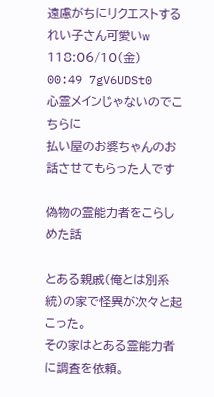遠慮がちにリクエストするれい子さん可愛いw
118:06/10(金) 00:49 7gV6UDSt0
心霊メインじゃないのでこちらに
払い屋のお婆ちゃんのお話させてもらった人です

偽物の霊能力者をこらしめた話

とある親戚(俺とは別系統)の家で怪異が次々と起こった。
その家はとある霊能力者に調査を依頼。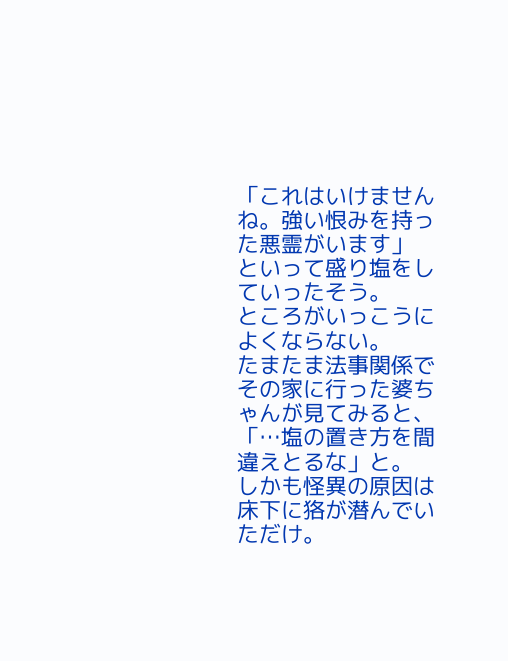「これはいけませんね。強い恨みを持った悪霊がいます」
といって盛り塩をしていったそう。
ところがいっこうによくならない。
たまたま法事関係でその家に行った婆ちゃんが見てみると、
「…塩の置き方を間違えとるな」と。
しかも怪異の原因は床下に狢が潜んでいただけ。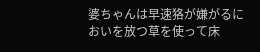婆ちゃんは早速狢が嫌がるにおいを放つ草を使って床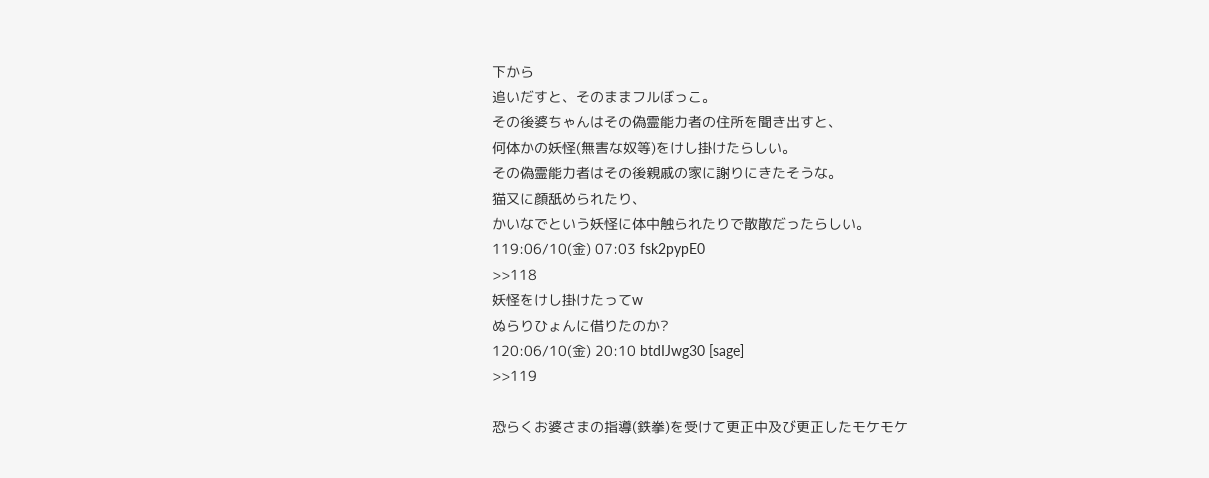下から
追いだすと、そのままフルぼっこ。
その後婆ちゃんはその偽霊能力者の住所を聞き出すと、
何体かの妖怪(無害な奴等)をけし掛けたらしい。
その偽霊能力者はその後親戚の家に謝りにきたそうな。
猫又に顔舐められたり、
かいなでという妖怪に体中触られたりで散散だったらしい。
119:06/10(金) 07:03 fsk2pypE0
>>118
妖怪をけし掛けたってw
ぬらりひょんに借りたのか?
120:06/10(金) 20:10 btdIJwg30 [sage]
>>119

恐らくお婆さまの指導(鉄拳)を受けて更正中及び更正したモケモケ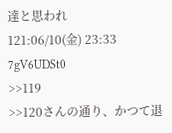達と思われ
121:06/10(金) 23:33 7gV6UDSt0
>>119
>>120さんの通り、かつて退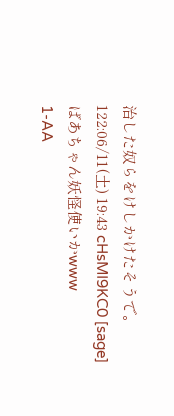治した奴らをけしかけたそうで。
122:06/11(土) 19:43 cHsMI9KC0 [sage]
ばあちゃん妖怪使いかwww
1-AA